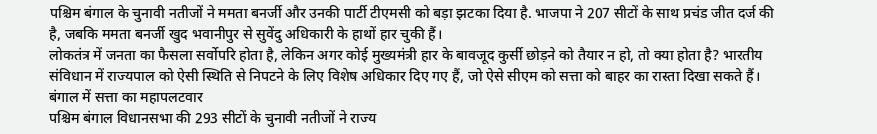पश्चिम बंगाल के चुनावी नतीजों ने ममता बनर्जी और उनकी पार्टी टीएमसी को बड़ा झटका दिया है. भाजपा ने 207 सीटों के साथ प्रचंड जीत दर्ज की है, जबकि ममता बनर्जी खुद भवानीपुर से सुवेंदु अधिकारी के हाथों हार चुकी हैं।
लोकतंत्र में जनता का फैसला सर्वोपरि होता है, लेकिन अगर कोई मुख्यमंत्री हार के बावजूद कुर्सी छोड़ने को तैयार न हो, तो क्या होता है? भारतीय संविधान में राज्यपाल को ऐसी स्थिति से निपटने के लिए विशेष अधिकार दिए गए हैं, जो ऐसे सीएम को सत्ता को बाहर का रास्ता दिखा सकते हैं।
बंगाल में सत्ता का महापलटवार
पश्चिम बंगाल विधानसभा की 293 सीटों के चुनावी नतीजों ने राज्य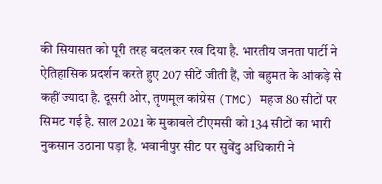की सियासत को पूरी तरह बदलकर रख दिया है. भारतीय जनता पार्टी ने ऐतिहासिक प्रदर्शन करते हुए 207 सीटें जीती हैं, जो बहुमत के आंकड़े से कहीं ज्यादा है. दूसरी ओर, तृणमूल कांग्रेस (TMC) महज 80 सीटों पर सिमट गई है. साल 2021 के मुकाबले टीएमसी को 134 सीटों का भारी नुकसान उठाना पड़ा है. भवानीपुर सीट पर सुवेंदु अधिकारी ने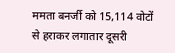ममता बनर्जी को 15,114 वोटों से हराकर लगातार दूसरी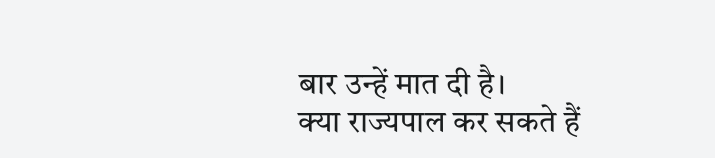बार उन्हें मात दी है।
क्या राज्यपाल कर सकते हैं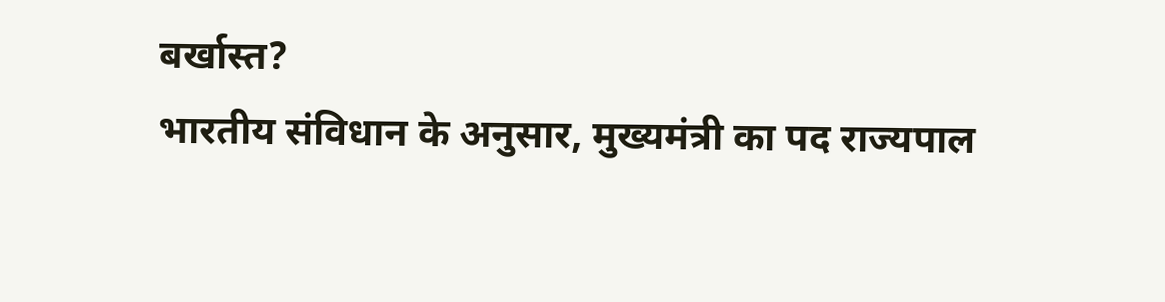बर्खास्त?
भारतीय संविधान के अनुसार, मुख्यमंत्री का पद राज्यपाल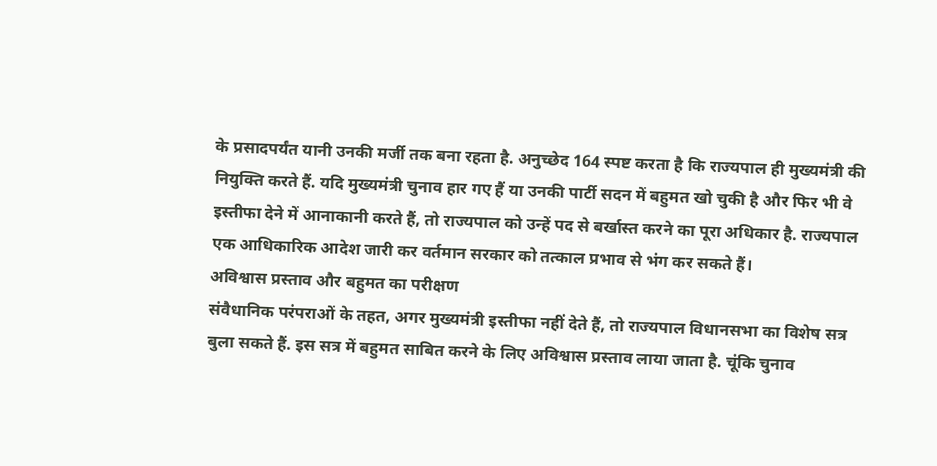के प्रसादपर्यंत यानी उनकी मर्जी तक बना रहता है. अनुच्छेद 164 स्पष्ट करता है कि राज्यपाल ही मुख्यमंत्री की नियुक्ति करते हैं. यदि मुख्यमंत्री चुनाव हार गए हैं या उनकी पार्टी सदन में बहुमत खो चुकी है और फिर भी वे इस्तीफा देने में आनाकानी करते हैं, तो राज्यपाल को उन्हें पद से बर्खास्त करने का पूरा अधिकार है. राज्यपाल एक आधिकारिक आदेश जारी कर वर्तमान सरकार को तत्काल प्रभाव से भंग कर सकते हैं।
अविश्वास प्रस्ताव और बहुमत का परीक्षण
संवैधानिक परंपराओं के तहत, अगर मुख्यमंत्री इस्तीफा नहीं देते हैं, तो राज्यपाल विधानसभा का विशेष सत्र बुला सकते हैं. इस सत्र में बहुमत साबित करने के लिए अविश्वास प्रस्ताव लाया जाता है. चूंकि चुनाव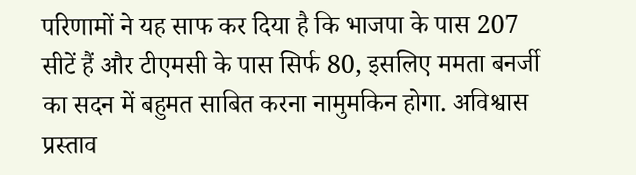परिणामों ने यह साफ कर दिया है कि भाजपा के पास 207 सीटें हैं और टीएमसी के पास सिर्फ 80, इसलिए ममता बनर्जी का सदन में बहुमत साबित करना नामुमकिन होगा. अविश्वास प्रस्ताव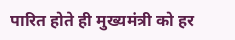पारित होते ही मुख्यमंत्री को हर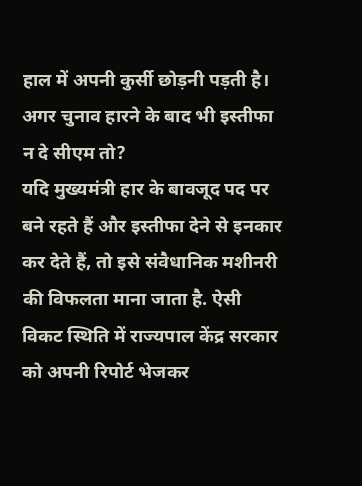हाल में अपनी कुर्सी छोड़नी पड़ती है।
अगर चुनाव हारने के बाद भी इस्तीफा न दे सीएम तो?
यदि मुख्यमंत्री हार के बावजूद पद पर बने रहते हैं और इस्तीफा देने से इनकार कर देते हैं, तो इसे संवैधानिक मशीनरी की विफलता माना जाता है. ऐसी विकट स्थिति में राज्यपाल केंद्र सरकार को अपनी रिपोर्ट भेजकर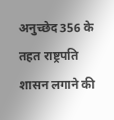अनुच्छेद 356 के तहत राष्ट्रपति शासन लगाने की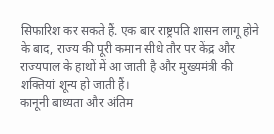सिफारिश कर सकते हैं. एक बार राष्ट्रपति शासन लागू होने के बाद, राज्य की पूरी कमान सीधे तौर पर केंद्र और राज्यपाल के हाथों में आ जाती है और मुख्यमंत्री की शक्तियां शून्य हो जाती हैं।
कानूनी बाध्यता और अंतिम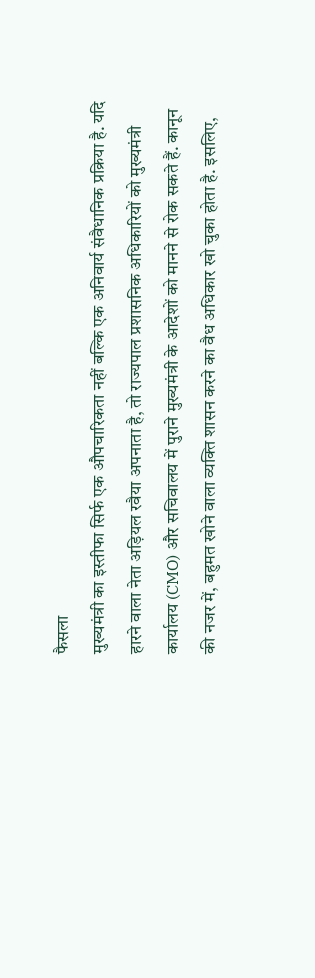फैसला
मुख्यमंत्री का इस्तीफा सिर्फ एक औपचारिकता नहीं बल्कि एक अनिवार्य संवैधानिक प्रक्रिया है. यदि हारने वाला नेता अड़ियल रवैया अपनाता है, तो राज्यपाल प्रशासनिक अधिकारियों को मुख्यमंत्री कार्यालय (CMO) और सचिवालय में पुराने मुख्यमंत्री के आदेशों को मानने से रोक सकते हैं. कानून की नजर में, बहुमत खोने वाला व्यक्ति शासन करने का वैध अधिकार खो चुका होता है. इसलिए,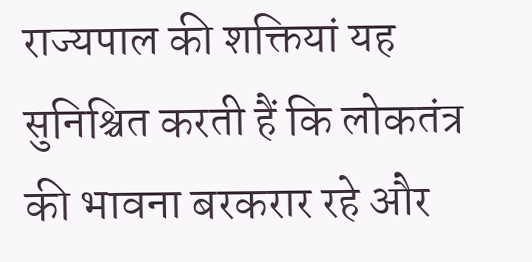राज्यपाल की शक्तियां यह सुनिश्चित करती हैं कि लोकतंत्र की भावना बरकरार रहे और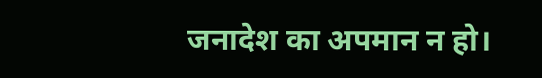जनादेश का अपमान न हो।